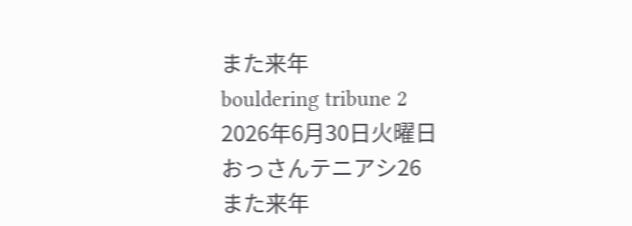また来年
bouldering tribune 2
2026年6月30日火曜日
おっさんテニアシ26
また来年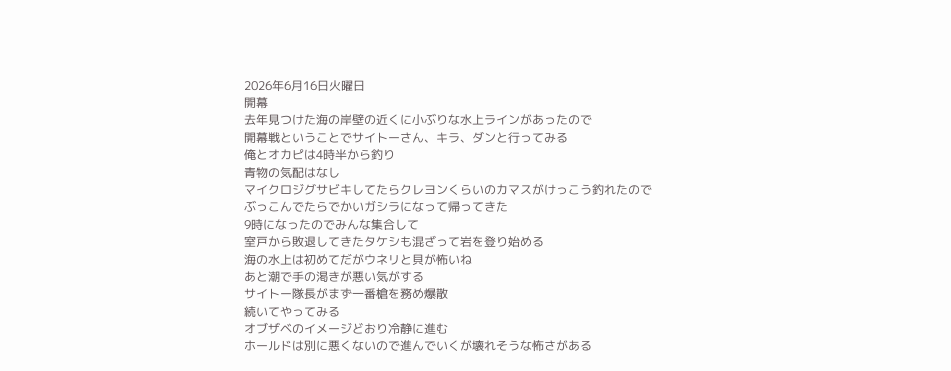2026年6月16日火曜日
開幕
去年見つけた海の岸壁の近くに小ぶりな水上ラインがあったので
開幕戦ということでサイトーさん、キラ、ダンと行ってみる
俺とオカピは4時半から釣り
青物の気配はなし
マイクロジグサビキしてたらクレヨンくらいのカマスがけっこう釣れたので
ぶっこんでたらでかいガシラになって帰ってきた
9時になったのでみんな集合して
室戸から敗退してきたタケシも混ざって岩を登り始める
海の水上は初めてだがウネリと貝が怖いね
あと潮で手の渇きが悪い気がする
サイトー隊長がまず一番槍を務め爆散
続いてやってみる
オブザベのイメージどおり冷静に進む
ホールドは別に悪くないので進んでいくが壊れそうな怖さがある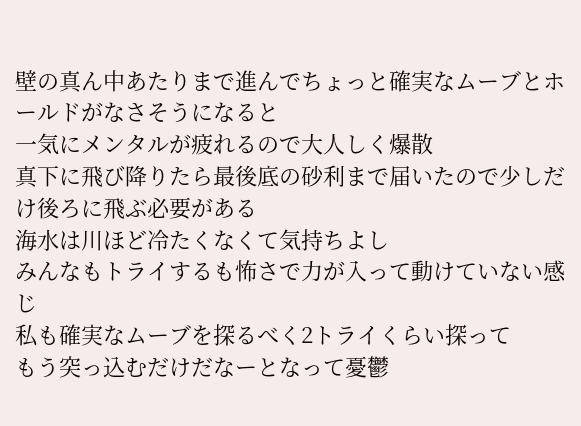壁の真ん中あたりまで進んでちょっと確実なムーブとホールドがなさそうになると
一気にメンタルが疲れるので大人しく爆散
真下に飛び降りたら最後底の砂利まで届いたので少しだけ後ろに飛ぶ必要がある
海水は川ほど冷たくなくて気持ちよし
みんなもトライするも怖さで力が入って動けていない感じ
私も確実なムーブを探るべく2トライくらい探って
もう突っ込むだけだなーとなって憂鬱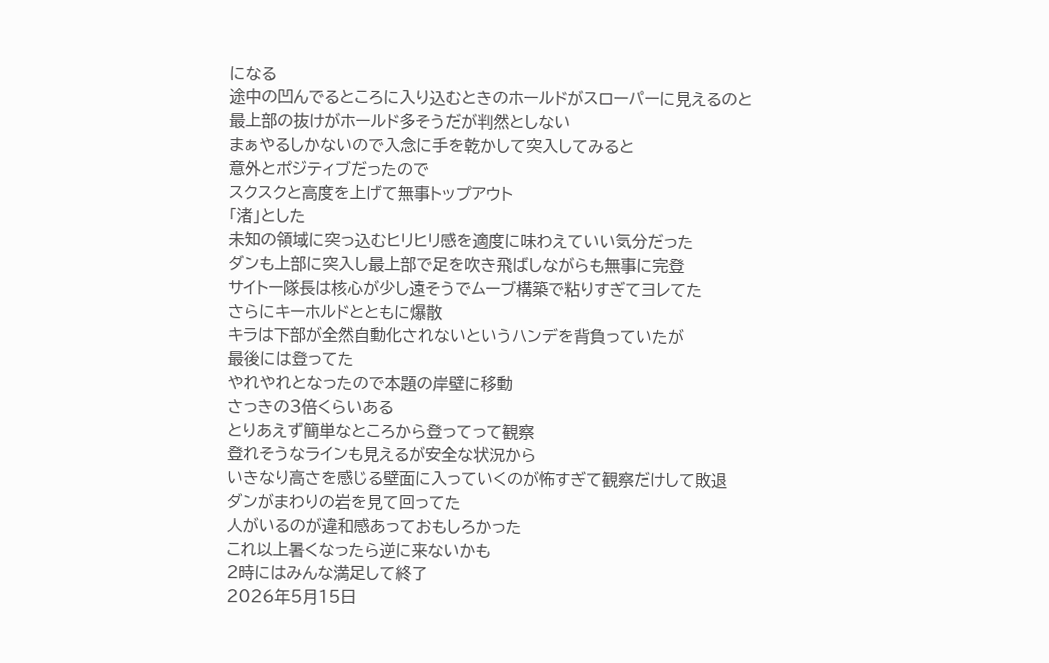になる
途中の凹んでるところに入り込むときのホールドがスローパーに見えるのと
最上部の抜けがホールド多そうだが判然としない
まぁやるしかないので入念に手を乾かして突入してみると
意外とポジティブだったので
スクスクと高度を上げて無事トップアウト
「渚」とした
未知の領域に突っ込むヒリヒリ感を適度に味わえていい気分だった
ダンも上部に突入し最上部で足を吹き飛ばしながらも無事に完登
サイトー隊長は核心が少し遠そうでムーブ構築で粘りすぎてヨレてた
さらにキーホルドとともに爆散
キラは下部が全然自動化されないというハンデを背負っていたが
最後には登ってた
やれやれとなったので本題の岸壁に移動
さっきの3倍くらいある
とりあえず簡単なところから登ってって観察
登れそうなラインも見えるが安全な状況から
いきなり高さを感じる壁面に入っていくのが怖すぎて観察だけして敗退
ダンがまわりの岩を見て回ってた
人がいるのが違和感あっておもしろかった
これ以上暑くなったら逆に来ないかも
2時にはみんな満足して終了
2026年5月15日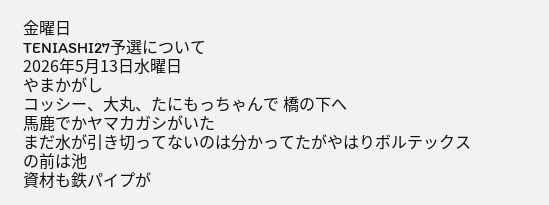金曜日
TENIASHI27予選について
2026年5月13日水曜日
やまかがし
コッシー、大丸、たにもっちゃんで 橋の下へ
馬鹿でかヤマカガシがいた
まだ水が引き切ってないのは分かってたがやはりボルテックスの前は池
資材も鉄パイプが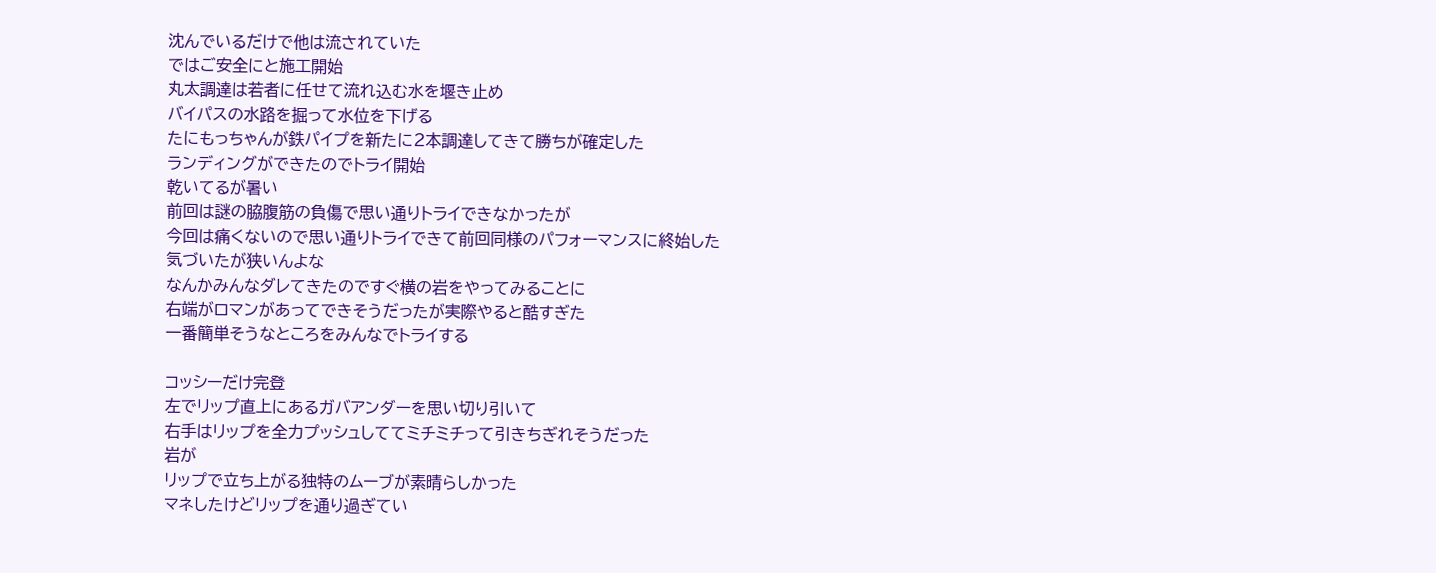沈んでいるだけで他は流されていた
ではご安全にと施工開始
丸太調達は若者に任せて流れ込む水を堰き止め
バイパスの水路を掘って水位を下げる
たにもっちゃんが鉄パイプを新たに2本調達してきて勝ちが確定した
ランディングができたのでトライ開始
乾いてるが暑い
前回は謎の脇腹筋の負傷で思い通りトライできなかったが
今回は痛くないので思い通りトライできて前回同様のパフォーマンスに終始した
気づいたが狭いんよな
なんかみんなダレてきたのですぐ横の岩をやってみることに
右端がロマンがあってできそうだったが実際やると酷すぎた
一番簡単そうなところをみんなでトライする

コッシーだけ完登
左でリップ直上にあるガバアンダーを思い切り引いて
右手はリップを全力プッシュしててミチミチって引きちぎれそうだった
岩が
リップで立ち上がる独特のムーブが素晴らしかった
マネしたけどリップを通り過ぎてい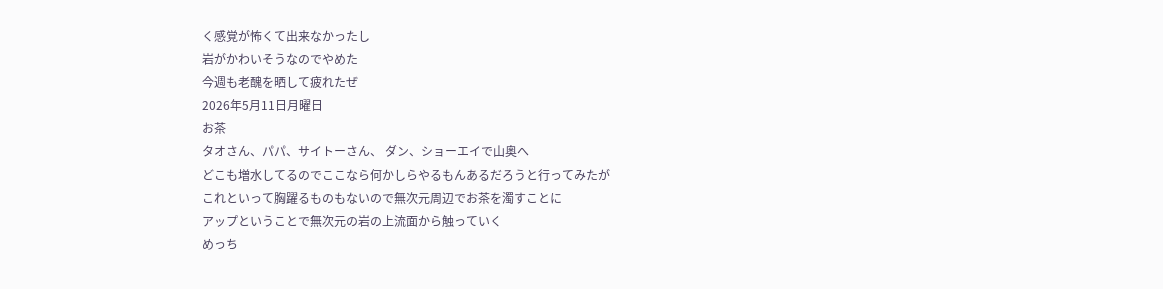く感覚が怖くて出来なかったし
岩がかわいそうなのでやめた
今週も老醜を晒して疲れたぜ
2026年5月11日月曜日
お茶
タオさん、パパ、サイトーさん、 ダン、ショーエイで山奥へ
どこも増水してるのでここなら何かしらやるもんあるだろうと行ってみたが
これといって胸躍るものもないので無次元周辺でお茶を濁すことに
アップということで無次元の岩の上流面から触っていく
めっち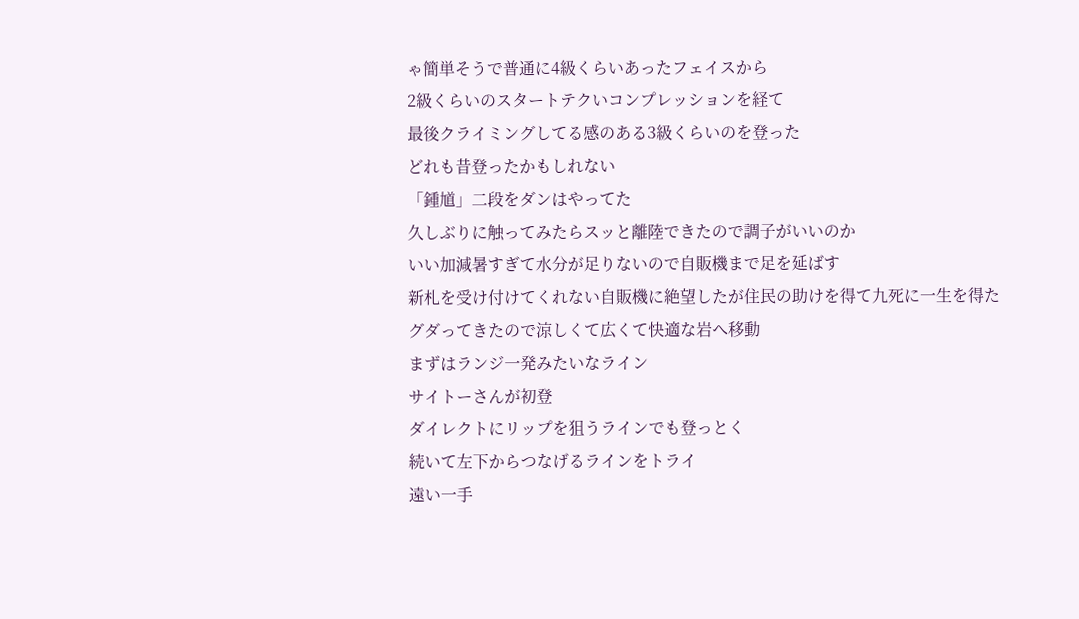ゃ簡単そうで普通に4級くらいあったフェイスから
2級くらいのスタートテクいコンプレッションを経て
最後クライミングしてる感のある3級くらいのを登った
どれも昔登ったかもしれない
「鍾馗」二段をダンはやってた
久しぶりに触ってみたらスッと離陸できたので調子がいいのか
いい加減暑すぎて水分が足りないので自販機まで足を延ばす
新札を受け付けてくれない自販機に絶望したが住民の助けを得て九死に一生を得た
グダってきたので涼しくて広くて快適な岩へ移動
まずはランジ一発みたいなライン
サイトーさんが初登
ダイレクトにリップを狙うラインでも登っとく
続いて左下からつなげるラインをトライ
遠い一手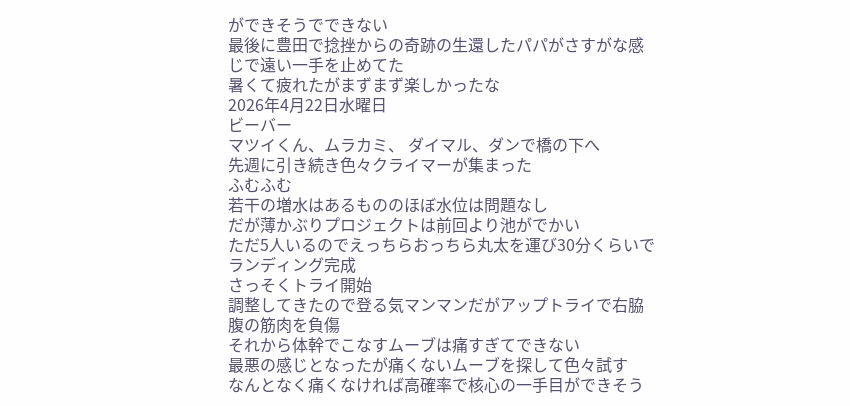ができそうでできない
最後に豊田で捻挫からの奇跡の生還したパパがさすがな感じで遠い一手を止めてた
暑くて疲れたがまずまず楽しかったな
2026年4月22日水曜日
ビーバー
マツイくん、ムラカミ、 ダイマル、ダンで橋の下へ
先週に引き続き色々クライマーが集まった
ふむふむ
若干の増水はあるもののほぼ水位は問題なし
だが薄かぶりプロジェクトは前回より池がでかい
ただ5人いるのでえっちらおっちら丸太を運び30分くらいでランディング完成
さっそくトライ開始
調整してきたので登る気マンマンだがアップトライで右脇腹の筋肉を負傷
それから体幹でこなすムーブは痛すぎてできない
最悪の感じとなったが痛くないムーブを探して色々試す
なんとなく痛くなければ高確率で核心の一手目ができそう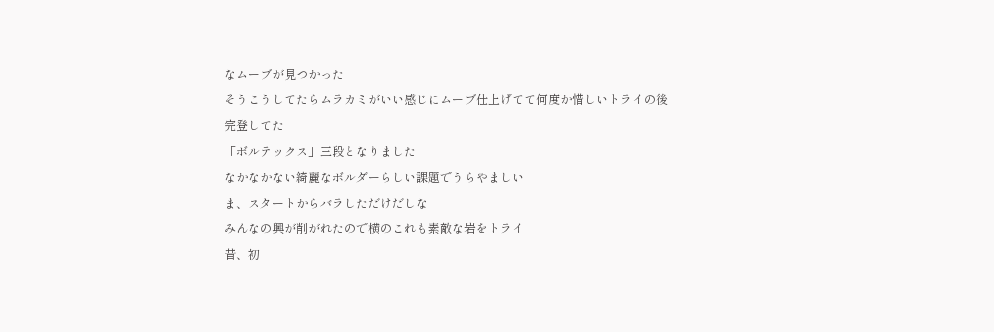なムーブが見つかった
そうこうしてたらムラカミがいい感じにムーブ仕上げてて何度か惜しいトライの後
完登してた
「ボルテックス」三段となりました
なかなかない綺麗なボルダーらしい課題でうらやましい
ま、スタートからバラしただけだしな
みんなの興が削がれたので横のこれも素敵な岩をトライ
昔、初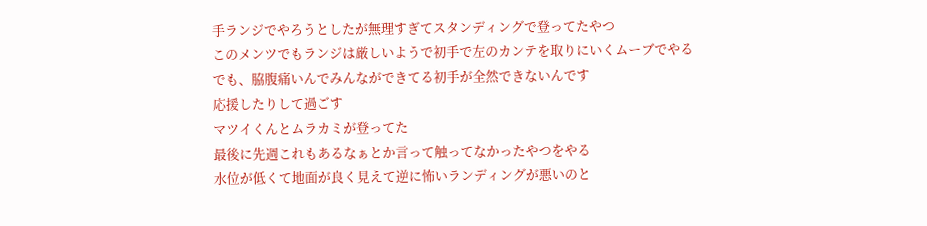手ランジでやろうとしたが無理すぎてスタンディングで登ってたやつ
このメンツでもランジは厳しいようで初手で左のカンテを取りにいくムーブでやる
でも、脇腹痛いんでみんなができてる初手が全然できないんです
応援したりして過ごす
マツイくんとムラカミが登ってた
最後に先週これもあるなぁとか言って触ってなかったやつをやる
水位が低くて地面が良く見えて逆に怖いランディングが悪いのと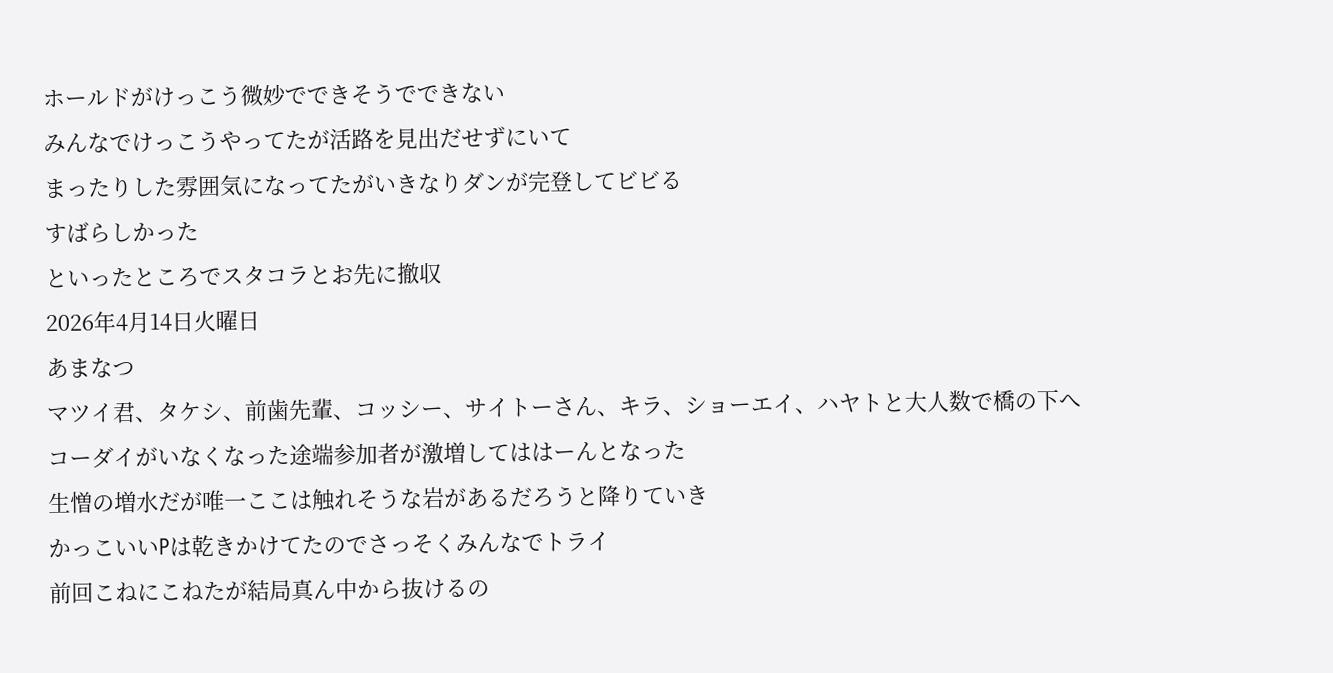ホールドがけっこう微妙でできそうでできない
みんなでけっこうやってたが活路を見出だせずにいて
まったりした雰囲気になってたがいきなりダンが完登してビビる
すばらしかった
といったところでスタコラとお先に撤収
2026年4月14日火曜日
あまなつ
マツイ君、タケシ、前歯先輩、コッシー、サイトーさん、キラ、ショーエイ、ハヤトと大人数で橋の下へ
コーダイがいなくなった途端参加者が激増してははーんとなった
生憎の増水だが唯一ここは触れそうな岩があるだろうと降りていき
かっこいいPは乾きかけてたのでさっそくみんなでトライ
前回こねにこねたが結局真ん中から抜けるの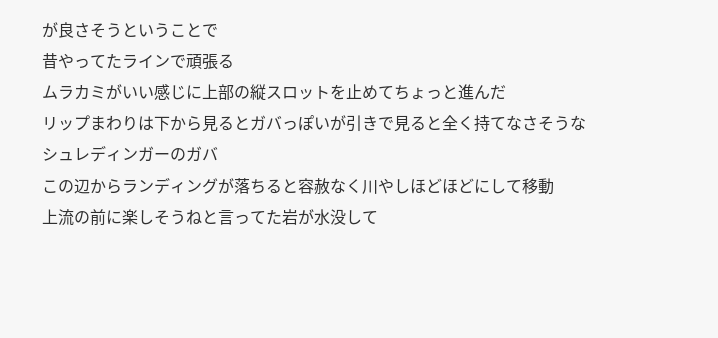が良さそうということで
昔やってたラインで頑張る
ムラカミがいい感じに上部の縦スロットを止めてちょっと進んだ
リップまわりは下から見るとガバっぽいが引きで見ると全く持てなさそうな
シュレディンガーのガバ
この辺からランディングが落ちると容赦なく川やしほどほどにして移動
上流の前に楽しそうねと言ってた岩が水没して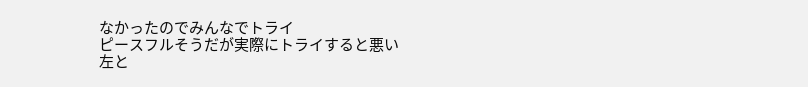なかったのでみんなでトライ
ピースフルそうだが実際にトライすると悪い
左と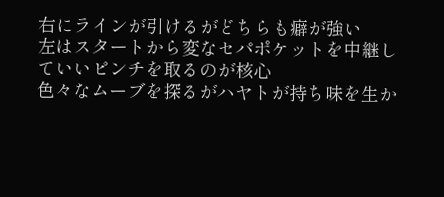右にラインが引けるがどちらも癖が強い
左はスタートから変なセパポケットを中継していいピンチを取るのが核心
色々なムーブを探るがハヤトが持ち味を生か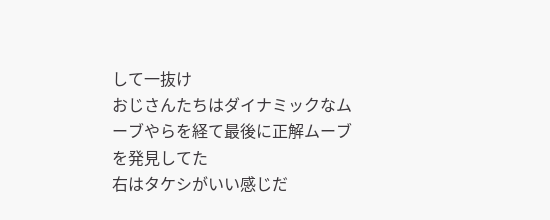して一抜け
おじさんたちはダイナミックなムーブやらを経て最後に正解ムーブを発見してた
右はタケシがいい感じだ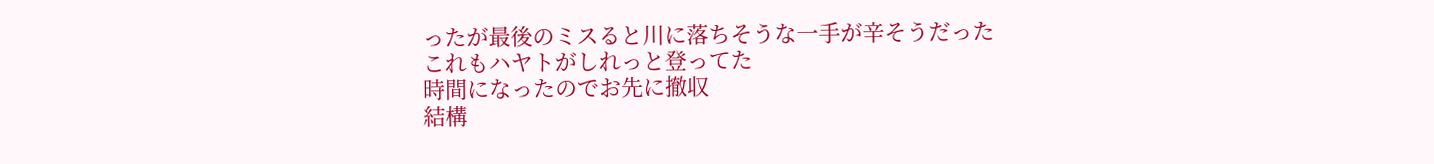ったが最後のミスると川に落ちそうな一手が辛そうだった
これもハヤトがしれっと登ってた
時間になったのでお先に撤収
結構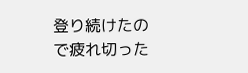登り続けたので疲れ切った